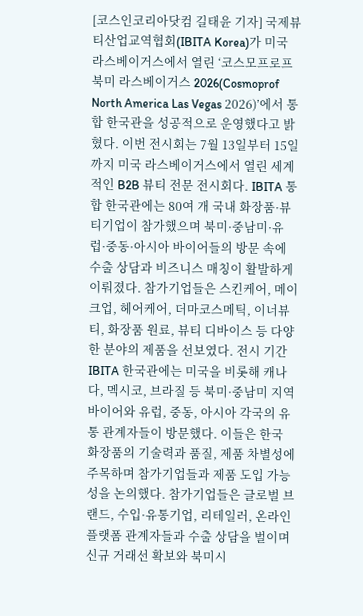[코스인코리아닷컴 길태윤 기자] 국제뷰티산업교역협회(IBITA Korea)가 미국 라스베이거스에서 열린 ‘코스모프로프 북미 라스베이거스 2026(Cosmoprof North America Las Vegas 2026)’에서 통합 한국관을 성공적으로 운영했다고 밝혔다. 이번 전시회는 7월 13일부터 15일까지 미국 라스베이거스에서 열린 세계적인 B2B 뷰티 전문 전시회다. IBITA 통합 한국관에는 80여 개 국내 화장품·뷰티기업이 참가했으며 북미·중남미·유럽·중동·아시아 바이어들의 방문 속에 수출 상담과 비즈니스 매칭이 활발하게 이뤄졌다. 참가기업들은 스킨케어, 메이크업, 헤어케어, 더마코스메틱, 이너뷰티, 화장품 원료, 뷰티 디바이스 등 다양한 분야의 제품을 선보였다. 전시 기간 IBITA 한국관에는 미국을 비롯해 캐나다, 멕시코, 브라질 등 북미·중남미 지역 바이어와 유럽, 중동, 아시아 각국의 유통 관계자들이 방문했다. 이들은 한국 화장품의 기술력과 품질, 제품 차별성에 주목하며 참가기업들과 제품 도입 가능성을 논의했다. 참가기업들은 글로벌 브랜드, 수입·유통기업, 리테일러, 온라인 플랫폼 관계자들과 수출 상담을 벌이며 신규 거래선 확보와 북미시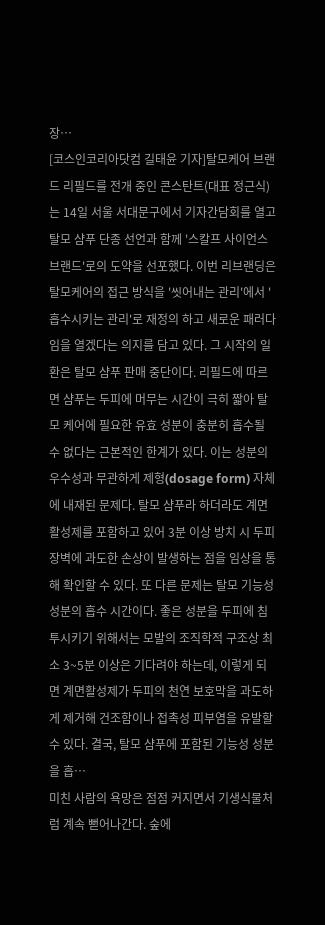장…
[코스인코리아닷컴 길태윤 기자]탈모케어 브랜드 리필드를 전개 중인 콘스탄트(대표 정근식)는 14일 서울 서대문구에서 기자간담회를 열고 탈모 샴푸 단종 선언과 함께 '스칼프 사이언스 브랜드'로의 도약을 선포했다. 이번 리브랜딩은 탈모케어의 접근 방식을 '씻어내는 관리'에서 '흡수시키는 관리'로 재정의 하고 새로운 패러다임을 열겠다는 의지를 담고 있다. 그 시작의 일환은 탈모 샴푸 판매 중단이다. 리필드에 따르면 샴푸는 두피에 머무는 시간이 극히 짧아 탈모 케어에 필요한 유효 성분이 충분히 흡수될 수 없다는 근본적인 한계가 있다. 이는 성분의 우수성과 무관하게 제형(dosage form) 자체에 내재된 문제다. 탈모 샴푸라 하더라도 계면활성제를 포함하고 있어 3분 이상 방치 시 두피 장벽에 과도한 손상이 발생하는 점을 임상을 통해 확인할 수 있다. 또 다른 문제는 탈모 기능성 성분의 흡수 시간이다. 좋은 성분을 두피에 침투시키기 위해서는 모발의 조직학적 구조상 최소 3~5분 이상은 기다려야 하는데, 이렇게 되면 계면활성제가 두피의 천연 보호막을 과도하게 제거해 건조함이나 접촉성 피부염을 유발할 수 있다. 결국, 탈모 샴푸에 포함된 기능성 성분을 흡…
미친 사람의 욕망은 점점 커지면서 기생식물처럼 계속 뻗어나간다. 숲에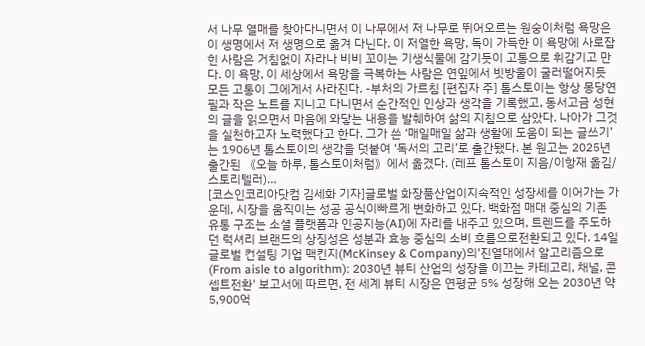서 나무 열매를 찾아다니면서 이 나무에서 저 나무로 뛰어오르는 원숭이처럼 욕망은 이 생명에서 저 생명으로 옮겨 다닌다. 이 저열한 욕망, 독이 가득한 이 욕망에 사로잡힌 사람은 거침없이 자라나 비비 꼬이는 기생식물에 감기듯이 고통으로 휘감기고 만다. 이 욕망, 이 세상에서 욕망을 극복하는 사람은 연잎에서 빗방울이 굴러떨어지듯 모든 고통이 그에게서 사라진다. -부처의 가르침 [편집자 주] 톨스토이는 항상 몽당연필과 작은 노트를 지니고 다니면서 순간적인 인상과 생각을 기록했고, 동서고금 성현의 글을 읽으면서 마음에 와닿는 내용을 발췌하여 삶의 지침으로 삼았다. 나아가 그것을 실천하고자 노력했다고 한다. 그가 쓴 ‘매일매일 삶과 생활에 도움이 되는 글쓰기’는 1906년 톨스토이의 생각을 덧붙여 ‘독서의 고리’로 출간됐다. 본 원고는 2025년 출간된 《오늘 하루, 톨스토이처럼》에서 옮겼다. (레프 톨스토이 지음/이항재 옮김/ 스토리텔러)…
[코스인코리아닷컴 김세화 기자]글로벌 화장품산업이지속적인 성장세를 이어가는 가운데, 시장을 움직이는 성공 공식이빠르게 변화하고 있다. 백화점 매대 중심의 기존 유통 구조는 소셜 플랫폼과 인공지능(AI)에 자리를 내주고 있으며, 트렌드를 주도하던 럭셔리 브랜드의 상징성은 성분과 효능 중심의 소비 흐름으로전환되고 있다. 14일글로벌 컨설팅 기업 맥킨지(McKinsey & Company)의'진열대에서 알고리즘으로(From aisle to algorithm): 2030년 뷰티 산업의 성장을 이끄는 카테고리, 채널, 콘셉트전환' 보고서에 따르면, 전 세계 뷰티 시장은 연평균 5% 성장해 오는 2030년 약 5,900억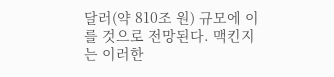달러(약 810조 원) 규모에 이를 것으로 전망된다. 맥킨지는 이러한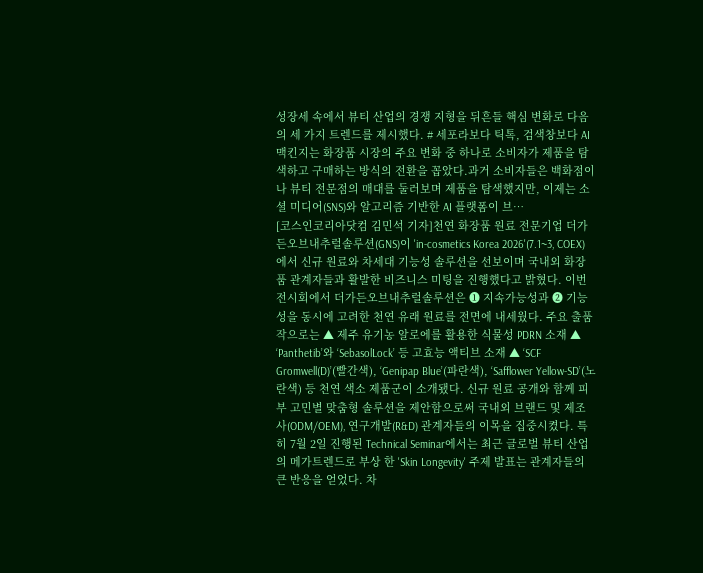성장세 속에서 뷰티 산업의 경쟁 지형을 뒤흔들 핵심 변화로 다음의 세 가지 트렌드를 제시했다. # 세포라보다 틱톡, 검색창보다 AI 맥킨지는 화장품 시장의 주요 변화 중 하나로 소비자가 제품을 탐색하고 구매하는 방식의 전환을 꼽았다.과거 소비자들은 백화점이나 뷰티 전문점의 매대를 둘러보며 제품을 탐색했지만, 이제는 소셜 미디어(SNS)와 알고리즘 기반한 AI 플랫폼이 브…
[코스인코리아닷컴 김민석 기자]천연 화장품 원료 전문기업 더가든오브내추럴솔루션(GNS)이 'in-cosmetics Korea 2026'(7.1~3, COEX)에서 신규 원료와 차세대 기능성 솔루션을 선보이며 국내외 화장품 관계자들과 활발한 비즈니스 미팅을 진행했다고 밝혔다. 이번 전시회에서 더가든오브내추럴솔루션은 ➊ 지속가능성과 ➋ 기능성을 동시에 고려한 천연 유래 원료를 전면에 내세웠다. 주요 출품작으로는 ▲ 제주 유기농 알로에를 활용한 식물성 PDRN 소재 ▲ ‘Panthetib’와 ‘SebasolLock’ 등 고효능 액티브 소재 ▲ ‘SCF Gromwell(D)’(빨간색), ‘Genipap Blue’(파란색), ‘Safflower Yellow-SD’(노란색) 등 천연 색소 제품군이 소개됐다. 신규 원료 공개와 함께 피부 고민별 맞춤형 솔루션을 제안함으로써 국내외 브랜드 및 제조사(ODM/OEM), 연구개발(R&D) 관계자들의 이목을 집중시켰다. 특히 7월 2일 진행된 Technical Seminar에서는 최근 글로벌 뷰티 산업의 메가트렌드로 부상 한 'Skin Longevity' 주제 발표는 관계자들의 큰 반응을 얻었다. 차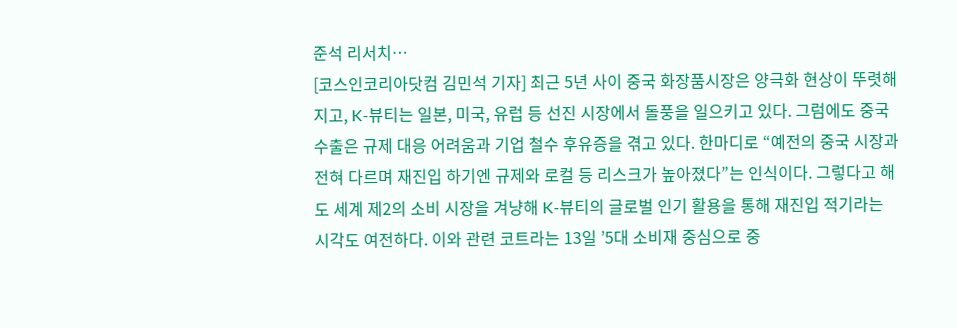준석 리서치…
[코스인코리아닷컴 김민석 기자] 최근 5년 사이 중국 화장품시장은 양극화 현상이 뚜렷해지고, K-뷰티는 일본, 미국, 유럽 등 선진 시장에서 돌풍을 일으키고 있다. 그럼에도 중국 수출은 규제 대응 어려움과 기업 철수 후유증을 겪고 있다. 한마디로 “예전의 중국 시장과 전혀 다르며 재진입 하기엔 규제와 로컬 등 리스크가 높아졌다”는 인식이다. 그렇다고 해도 세계 제2의 소비 시장을 겨냥해 K-뷰티의 글로벌 인기 활용을 통해 재진입 적기라는 시각도 여전하다. 이와 관련 코트라는 13일 ’5대 소비재 중심으로 중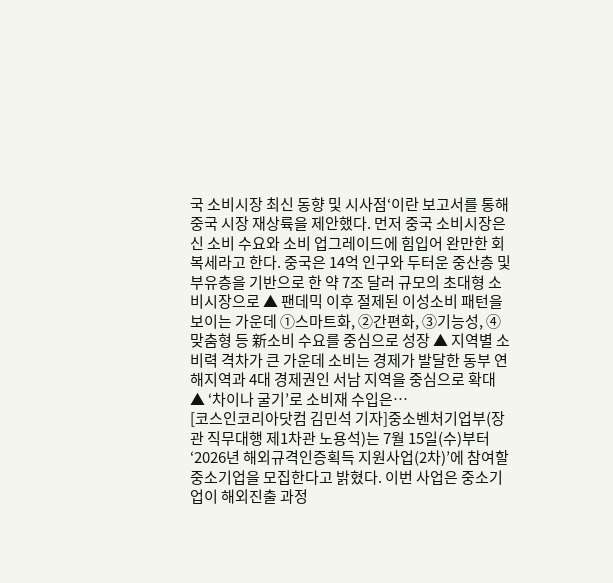국 소비시장 최신 동향 및 시사점‘이란 보고서를 통해 중국 시장 재상륙을 제안했다. 먼저 중국 소비시장은 신 소비 수요와 소비 업그레이드에 힘입어 완만한 회복세라고 한다. 중국은 14억 인구와 두터운 중산층 및 부유층을 기반으로 한 약 7조 달러 규모의 초대형 소비시장으로 ▲ 팬데믹 이후 절제된 이성소비 패턴을 보이는 가운데 ①스마트화, ②간편화, ③기능성, ④맞춤형 등 新소비 수요를 중심으로 성장 ▲ 지역별 소비력 격차가 큰 가운데 소비는 경제가 발달한 동부 연해지역과 4대 경제권인 서남 지역을 중심으로 확대 ▲ ‘차이나 굴기’로 소비재 수입은…
[코스인코리아닷컴 김민석 기자]중소벤처기업부(장관 직무대행 제1차관 노용석)는 7월 15일(수)부터 ‘2026년 해외규격인증획득 지원사업(2차)’에 참여할 중소기업을 모집한다고 밝혔다. 이번 사업은 중소기업이 해외진출 과정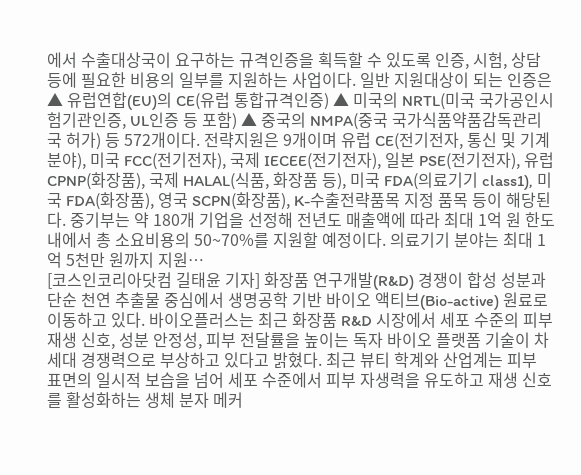에서 수출대상국이 요구하는 규격인증을 획득할 수 있도록 인증, 시험, 상담 등에 필요한 비용의 일부를 지원하는 사업이다. 일반 지원대상이 되는 인증은 ▲ 유럽연합(EU)의 CE(유럽 통합규격인증) ▲ 미국의 NRTL(미국 국가공인시험기관인증, UL인증 등 포함) ▲ 중국의 NMPA(중국 국가식품약품감독관리국 허가) 등 572개이다. 전략지원은 9개이며 유럽 CE(전기전자, 통신 및 기계분야), 미국 FCC(전기전자), 국제 IECEE(전기전자), 일본 PSE(전기전자), 유럽 CPNP(화장품), 국제 HALAL(식품, 화장품 등), 미국 FDA(의료기기 class1), 미국 FDA(화장품), 영국 SCPN(화장품), K-수출전략품목 지정 품목 등이 해당된다. 중기부는 약 180개 기업을 선정해 전년도 매출액에 따라 최대 1억 원 한도 내에서 총 소요비용의 50~70%를 지원할 예정이다. 의료기기 분야는 최대 1억 5천만 원까지 지원…
[코스인코리아닷컴 길태윤 기자] 화장품 연구개발(R&D) 경쟁이 합성 성분과 단순 천연 추출물 중심에서 생명공학 기반 바이오 액티브(Bio-active) 원료로 이동하고 있다. 바이오플러스는 최근 화장품 R&D 시장에서 세포 수준의 피부 재생 신호, 성분 안정성, 피부 전달률을 높이는 독자 바이오 플랫폼 기술이 차세대 경쟁력으로 부상하고 있다고 밝혔다. 최근 뷰티 학계와 산업계는 피부 표면의 일시적 보습을 넘어 세포 수준에서 피부 자생력을 유도하고 재생 신호를 활성화하는 생체 분자 메커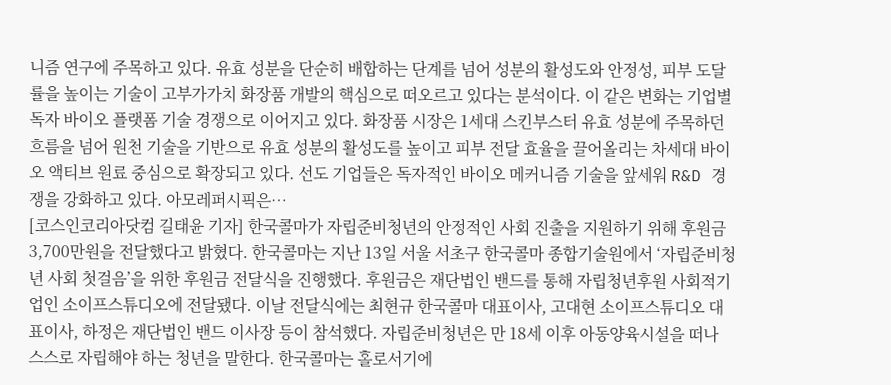니즘 연구에 주목하고 있다. 유효 성분을 단순히 배합하는 단계를 넘어 성분의 활성도와 안정성, 피부 도달률을 높이는 기술이 고부가가치 화장품 개발의 핵심으로 떠오르고 있다는 분석이다. 이 같은 변화는 기업별 독자 바이오 플랫폼 기술 경쟁으로 이어지고 있다. 화장품 시장은 1세대 스킨부스터 유효 성분에 주목하던 흐름을 넘어 원천 기술을 기반으로 유효 성분의 활성도를 높이고 피부 전달 효율을 끌어올리는 차세대 바이오 액티브 원료 중심으로 확장되고 있다. 선도 기업들은 독자적인 바이오 메커니즘 기술을 앞세워 R&D 경쟁을 강화하고 있다. 아모레퍼시픽은…
[코스인코리아닷컴 길태윤 기자] 한국콜마가 자립준비청년의 안정적인 사회 진출을 지원하기 위해 후원금 3,700만원을 전달했다고 밝혔다. 한국콜마는 지난 13일 서울 서초구 한국콜마 종합기술원에서 ‘자립준비청년 사회 첫걸음’을 위한 후원금 전달식을 진행했다. 후원금은 재단법인 밴드를 통해 자립청년후원 사회적기업인 소이프스튜디오에 전달됐다. 이날 전달식에는 최현규 한국콜마 대표이사, 고대현 소이프스튜디오 대표이사, 하정은 재단법인 밴드 이사장 등이 참석했다. 자립준비청년은 만 18세 이후 아동양육시설을 떠나 스스로 자립해야 하는 청년을 말한다. 한국콜마는 홀로서기에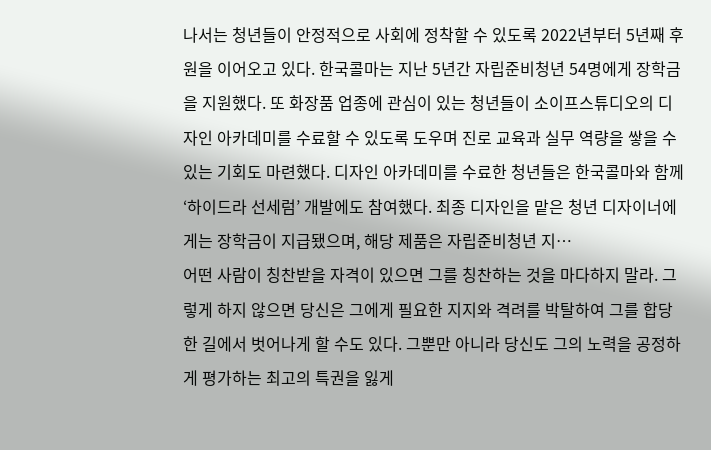나서는 청년들이 안정적으로 사회에 정착할 수 있도록 2022년부터 5년째 후원을 이어오고 있다. 한국콜마는 지난 5년간 자립준비청년 54명에게 장학금을 지원했다. 또 화장품 업종에 관심이 있는 청년들이 소이프스튜디오의 디자인 아카데미를 수료할 수 있도록 도우며 진로 교육과 실무 역량을 쌓을 수 있는 기회도 마련했다. 디자인 아카데미를 수료한 청년들은 한국콜마와 함께 ‘하이드라 선세럼’ 개발에도 참여했다. 최종 디자인을 맡은 청년 디자이너에게는 장학금이 지급됐으며, 해당 제품은 자립준비청년 지…
어떤 사람이 칭찬받을 자격이 있으면 그를 칭찬하는 것을 마다하지 말라. 그렇게 하지 않으면 당신은 그에게 필요한 지지와 격려를 박탈하여 그를 합당한 길에서 벗어나게 할 수도 있다. 그뿐만 아니라 당신도 그의 노력을 공정하게 평가하는 최고의 특권을 잃게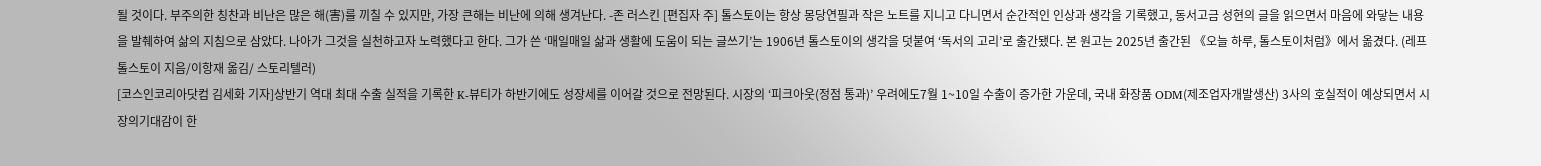될 것이다. 부주의한 칭찬과 비난은 많은 해(害)를 끼칠 수 있지만, 가장 큰해는 비난에 의해 생겨난다. -존 러스킨 [편집자 주] 톨스토이는 항상 몽당연필과 작은 노트를 지니고 다니면서 순간적인 인상과 생각을 기록했고, 동서고금 성현의 글을 읽으면서 마음에 와닿는 내용을 발췌하여 삶의 지침으로 삼았다. 나아가 그것을 실천하고자 노력했다고 한다. 그가 쓴 ‘매일매일 삶과 생활에 도움이 되는 글쓰기’는 1906년 톨스토이의 생각을 덧붙여 ‘독서의 고리’로 출간됐다. 본 원고는 2025년 출간된 《오늘 하루, 톨스토이처럼》에서 옮겼다. (레프 톨스토이 지음/이항재 옮김/ 스토리텔러)
[코스인코리아닷컴 김세화 기자]상반기 역대 최대 수출 실적을 기록한 K-뷰티가 하반기에도 성장세를 이어갈 것으로 전망된다. 시장의 ‘피크아웃(정점 통과)’ 우려에도7월 1~10일 수출이 증가한 가운데, 국내 화장품 ODM(제조업자개발생산) 3사의 호실적이 예상되면서 시장의기대감이 한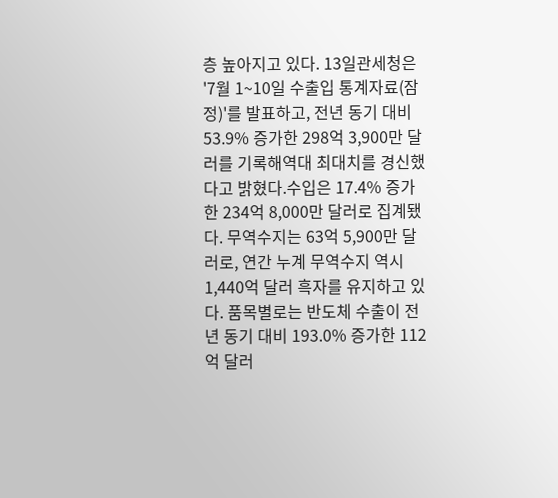층 높아지고 있다. 13일관세청은 '7월 1~10일 수출입 통계자료(잠정)'를 발표하고, 전년 동기 대비 53.9% 증가한 298억 3,900만 달러를 기록해역대 최대치를 경신했다고 밝혔다.수입은 17.4% 증가한 234억 8,000만 달러로 집계됐다. 무역수지는 63억 5,900만 달러로, 연간 누계 무역수지 역시 1,440억 달러 흑자를 유지하고 있다. 품목별로는 반도체 수출이 전년 동기 대비 193.0% 증가한 112억 달러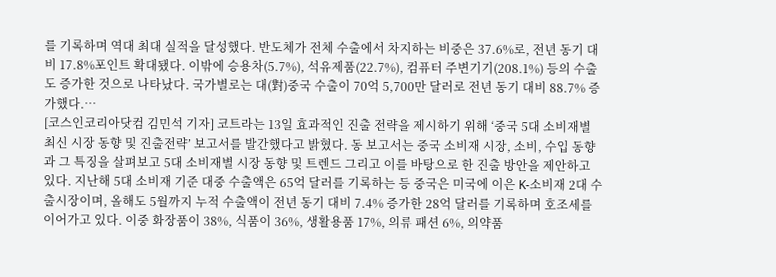를 기록하며 역대 최대 실적을 달성했다. 반도체가 전체 수출에서 차지하는 비중은 37.6%로, 전년 동기 대비 17.8%포인트 확대됐다. 이밖에 승용차(5.7%), 석유제품(22.7%), 컴퓨터 주변기기(208.1%) 등의 수출도 증가한 것으로 나타났다. 국가별로는 대(對)중국 수출이 70억 5,700만 달러로 전년 동기 대비 88.7% 증가했다.…
[코스인코리아닷컴 김민석 기자] 코트라는 13일 효과적인 진출 전략을 제시하기 위해 ‘중국 5대 소비재별 최신 시장 동향 및 진출전략’ 보고서를 발간했다고 밝혔다. 동 보고서는 중국 소비재 시장, 소비, 수입 동향과 그 특징을 살펴보고 5대 소비재별 시장 동향 및 트렌드 그리고 이를 바탕으로 한 진출 방안을 제안하고 있다. 지난해 5대 소비재 기준 대중 수출액은 65억 달러를 기록하는 등 중국은 미국에 이은 K-소비재 2대 수출시장이며, 올해도 5월까지 누적 수출액이 전년 동기 대비 7.4% 증가한 28억 달러를 기록하며 호조세를 이어가고 있다. 이중 화장품이 38%, 식품이 36%, 생활용품 17%, 의류 패션 6%, 의약품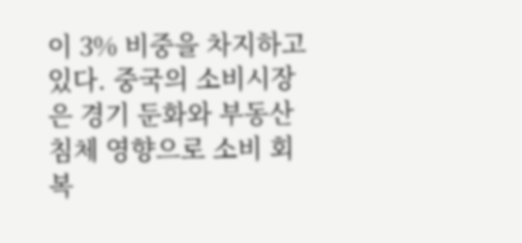이 3% 비중을 차지하고 있다. 중국의 소비시장은 경기 둔화와 부동산 침체 영향으로 소비 회복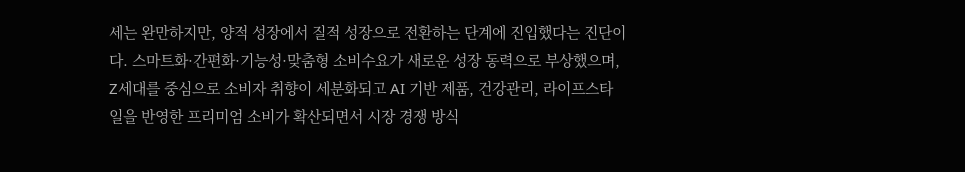세는 완만하지만, 양적 성장에서 질적 성장으로 전환하는 단계에 진입했다는 진단이다. 스마트화·간편화·기능성·맞춤형 소비수요가 새로운 성장 동력으로 부상했으며, Z세대를 중심으로 소비자 취향이 세분화되고 AI 기반 제품, 건강관리, 라이프스타일을 반영한 프리미엄 소비가 확산되면서 시장 경쟁 방식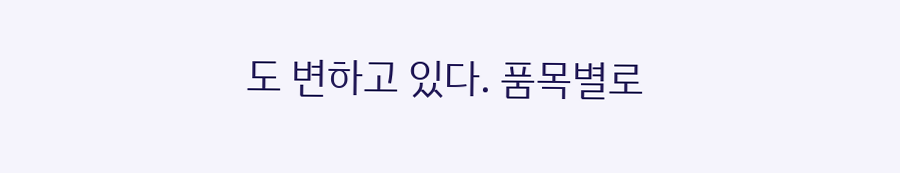도 변하고 있다. 품목별로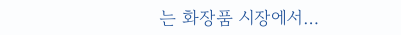는 화장품 시장에서…